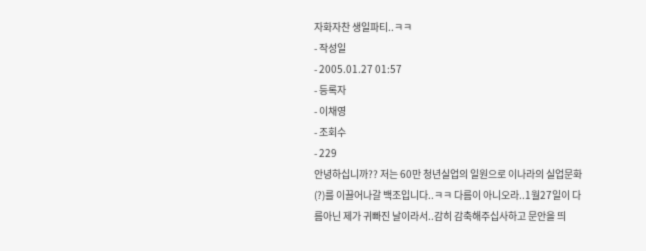자화자찬 생일파티..ㅋㅋ
- 작성일
- 2005.01.27 01:57
- 등록자
- 이채영
- 조회수
- 229
안녕하십니까?? 저는 60만 청년실업의 일원으로 이나라의 실업문화(?)를 이끌어나갈 백조입니다..ㅋㅋ 다름이 아니오라..1월27일이 다름아닌 제가 귀빠진 날이라서..감히 감축해주십사하고 문안을 띄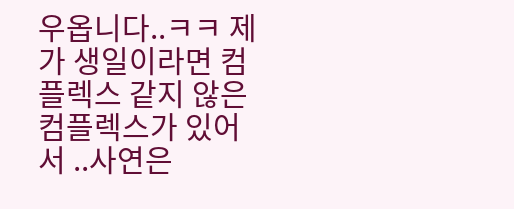우옵니다..ㅋㅋ 제가 생일이라면 컴플렉스 같지 않은 컴플렉스가 있어서 ..사연은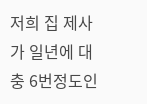저희 집 제사가 일년에 대충 6번정도인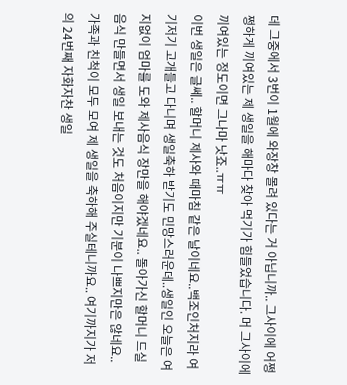데 그중에서 3번이 1월에 와장창 몰려 있다는 거 아닙니까.. 그사이에 어쩡쩡하게 끼여있는 제 생일을 해마다 찾아 먹기가 힘들었습니다. 머 그사이에 끼여있는 정도이면 그나마 낫죠..ㅠㅠ
이번 생일은 글쎄.. 할머니 제사와 때마침 같은 날이네요..백조인처지라 여기저기 고개들고 다니며 생일축하 받기도 민망스러운데..생일인 오늘은 여지없이 엄마를 도와 제사음식 장만을 해야겠네요.. 돌아가신 할머니 드실 음식 만들면서 생일 보내는 것도 처음이지만 기분이 나쁘지만은 않네요.. 가족과 친척이 모두 모여 제 생일을 축하해 주실테니까요.. 여기까지가 저의 24번째 자화자찬 생일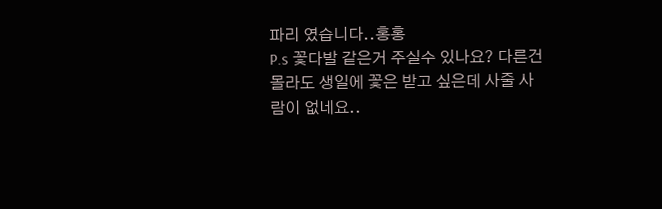파리 였습니다..홍홍
P.s 꽃다발 같은거 주실수 있나요? 다른건 몰라도 생일에 꽃은 받고 싶은데 사줄 사람이 없네요..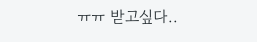ㅠㅠ 받고싶다..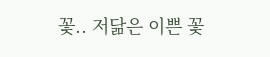꽃.. 저닮은 이쁜 꽃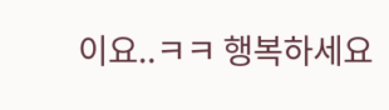이요..ㅋㅋ 행복하세요